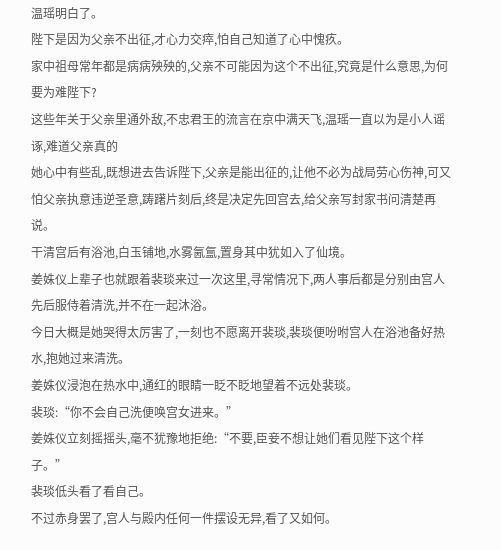温瑶明白了。
陛下是因为父亲不出征,才心力交瘁,怕自己知道了心中愧疚。
家中祖母常年都是病病殃殃的,父亲不可能因为这个不出征,究竟是什么意思,为何要为难陛下?
这些年关于父亲里通外敌,不忠君王的流言在京中满天飞,温瑶一直以为是小人谣诼,难道父亲真的
她心中有些乱,既想进去告诉陛下,父亲是能出征的,让他不必为战局劳心伤神,可又怕父亲执意违逆圣意,踌躇片刻后,终是决定先回宫去,给父亲写封家书问清楚再说。
干清宫后有浴池,白玉铺地,水雾氤氲,置身其中犹如入了仙境。
姜姝仪上辈子也就跟着裴琰来过一次这里,寻常情况下,两人事后都是分别由宫人先后服侍着清洗,并不在一起沐浴。
今日大概是她哭得太厉害了,一刻也不愿离开裴琰,裴琰便吩咐宫人在浴池备好热水,抱她过来清洗。
姜姝仪浸泡在热水中,通红的眼睛一眨不眨地望着不远处裴琰。
裴琰:“你不会自己洗便唤宫女进来。”
姜姝仪立刻摇摇头,毫不犹豫地拒绝:“不要,臣妾不想让她们看见陛下这个样子。”
裴琰低头看了看自己。
不过赤身罢了,宫人与殿内任何一件摆设无异,看了又如何。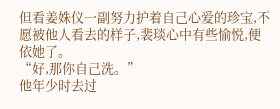但看姜姝仪一副努力护着自己心爱的珍宝,不愿被他人看去的样子,裴琰心中有些愉悦,便依她了。
“好,那你自己洗。”
他年少时去过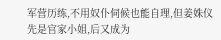军营历练,不用奴仆伺候也能自理,但姜姝仪先是官家小姐,后又成为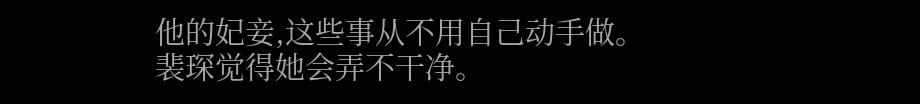他的妃妾,这些事从不用自己动手做。
裴琛觉得她会弄不干净。